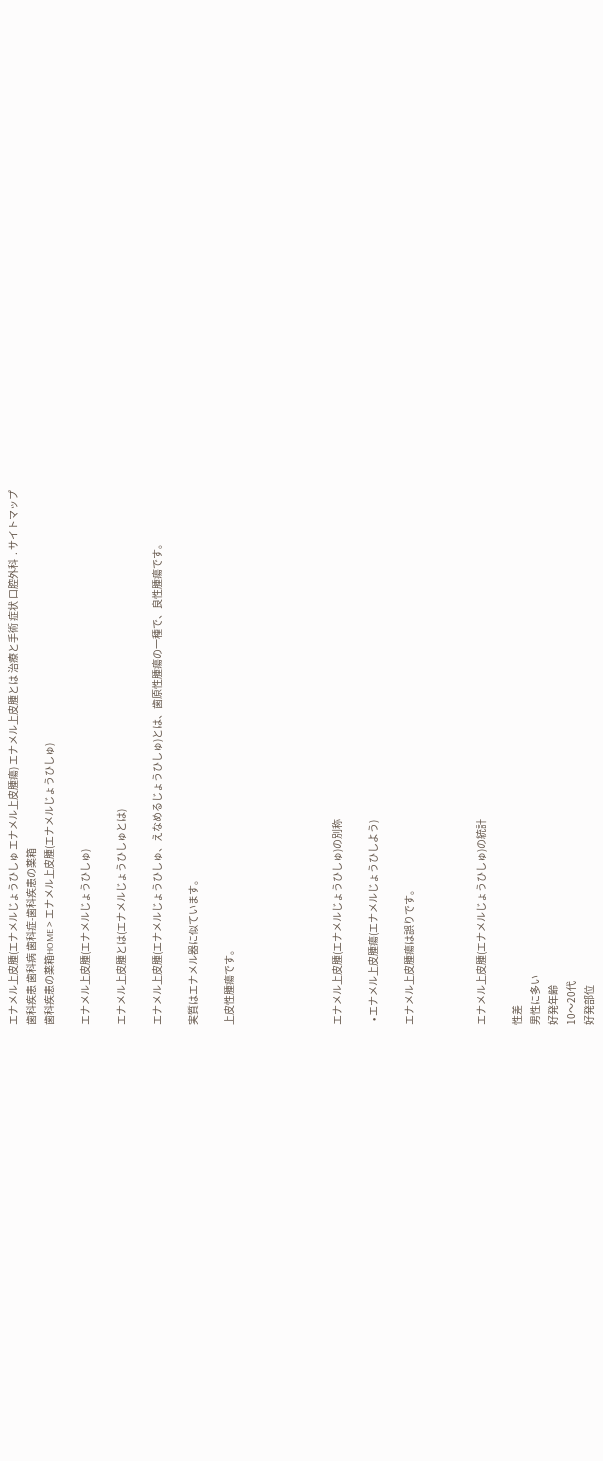エナメル上皮腫(エナメルじょうひしゅ エナメル上皮腫瘍) エナメル上皮腫とは 治療と手術 症状 口腔外科  . サイトマップ
歯科疾患 歯科病 歯科症-歯科疾患の薬箱
歯科疾患の薬箱HOME > エナメル上皮腫(エナメルじょうひしゅ)

エナメル上皮腫(エナメルじょうひしゅ)

エナメル上皮腫とは(エナメルじょうひしゅとは)

エナメル上皮腫(エナメルじょうひしゅ、えなめるじょうひしゅ)とは、歯原性腫瘍の一種で、良性腫瘍です。

実質はエナメル器に似ています。

上皮性腫瘍です。





エナメル上皮腫(エナメルじょうひしゅ)の別称

  • エナメル上皮腫瘍(エナメルじょうひしよう)

エナメル上皮腫瘍は誤りです。



エナメル上皮腫(エナメルじょうひしゅ)の統計

性差
男性に多い
好発年齢
10〜20代
好発部位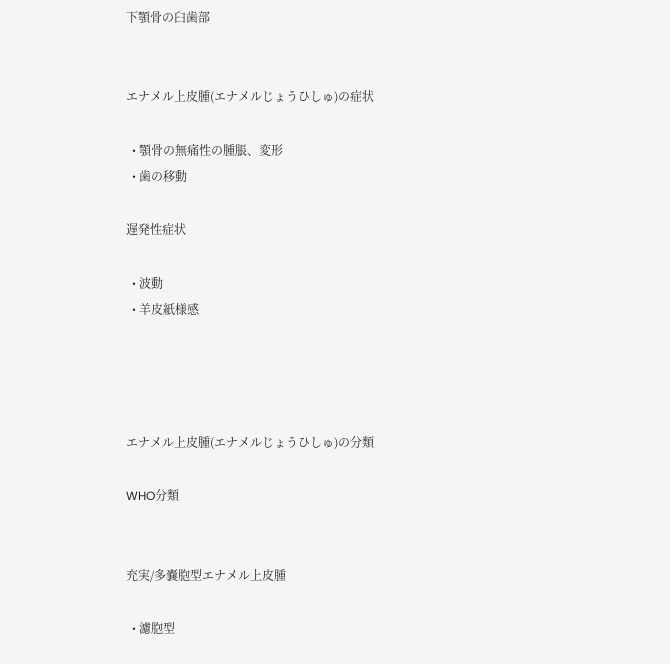下顎骨の臼歯部


エナメル上皮腫(エナメルじょうひしゅ)の症状

  • 顎骨の無痛性の腫脹、変形
  • 歯の移動

遅発性症状

  • 波動
  • 羊皮紙様感




エナメル上皮腫(エナメルじょうひしゅ)の分類

WHO分類


充実/多嚢胞型エナメル上皮腫

  • 濾胞型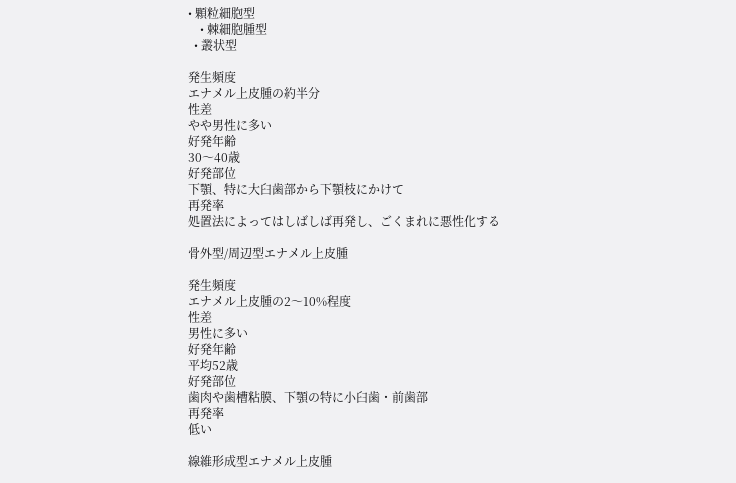• 顆粒細胞型
    • 棘細胞腫型
  • 叢状型

発生頻度
エナメル上皮腫の約半分
性差
やや男性に多い
好発年齢
30〜40歳
好発部位
下顎、特に大臼歯部から下顎枝にかけて
再発率
処置法によってはしばしば再発し、ごくまれに悪性化する

骨外型/周辺型エナメル上皮腫

発生頻度
エナメル上皮腫の2〜10%程度
性差
男性に多い
好発年齢
平均52歳
好発部位
歯肉や歯槽粘膜、下顎の特に小臼歯・前歯部
再発率
低い

線維形成型エナメル上皮腫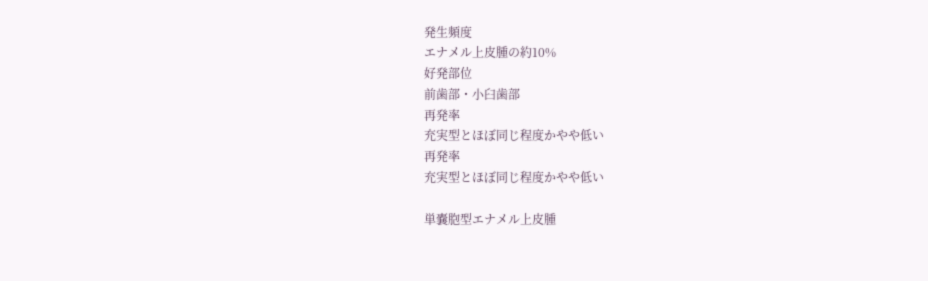発生頻度
エナメル上皮腫の約10%
好発部位
前歯部・小臼歯部
再発率
充実型とほぼ同じ程度かやや低い
再発率
充実型とほぼ同じ程度かやや低い

単嚢胞型エナメル上皮腫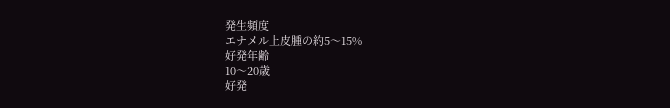発生頻度
エナメル上皮腫の約5〜15%
好発年齢
10〜20歳
好発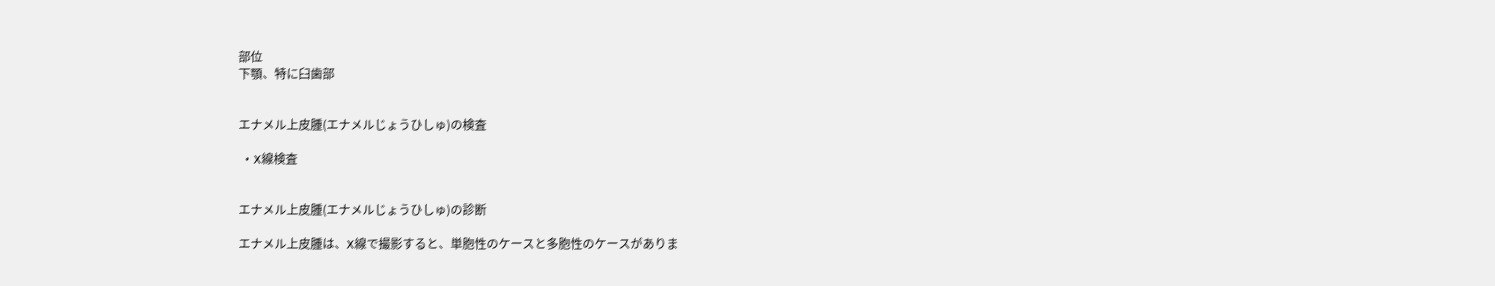部位
下顎、特に臼歯部


エナメル上皮腫(エナメルじょうひしゅ)の検査

  • X線検査


エナメル上皮腫(エナメルじょうひしゅ)の診断

エナメル上皮腫は、X線で撮影すると、単胞性のケースと多胞性のケースがありま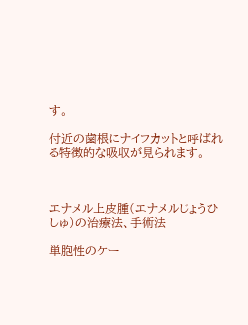す。

付近の歯根にナイフカットと呼ばれる特徴的な吸収が見られます。



エナメル上皮腫(エナメルじょうひしゅ)の治療法、手術法

単胞性のケー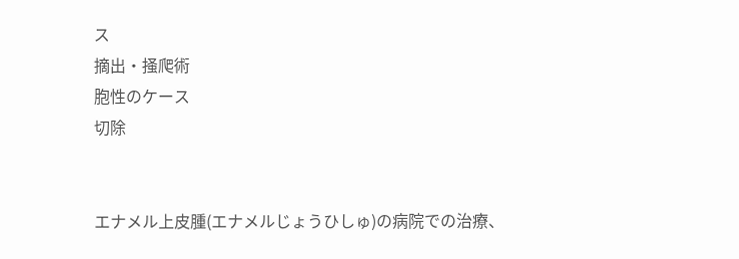ス
摘出・掻爬術
胞性のケース
切除


エナメル上皮腫(エナメルじょうひしゅ)の病院での治療、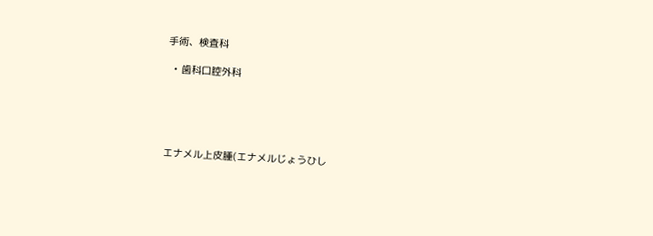手術、検査科

  • 歯科口腔外科





エナメル上皮腫(エナメルじょうひし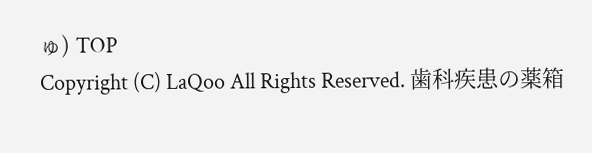ゅ) TOP
Copyright (C) LaQoo All Rights Reserved. 歯科疾患の薬箱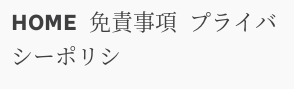HOME  免責事項  プライバシーポリシ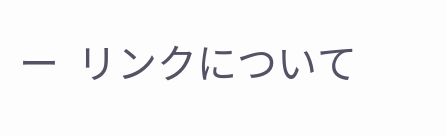ー  リンクについて